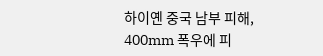하이옌 중국 남부 피해, 400mm 폭우에 피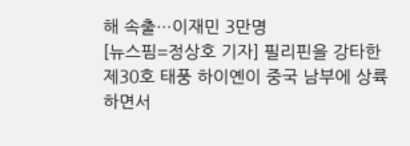해 속출…이재민 3만명
[뉴스핌=정상호 기자] 필리핀을 강타한 제30호 태풍 하이옌이 중국 남부에 상륙하면서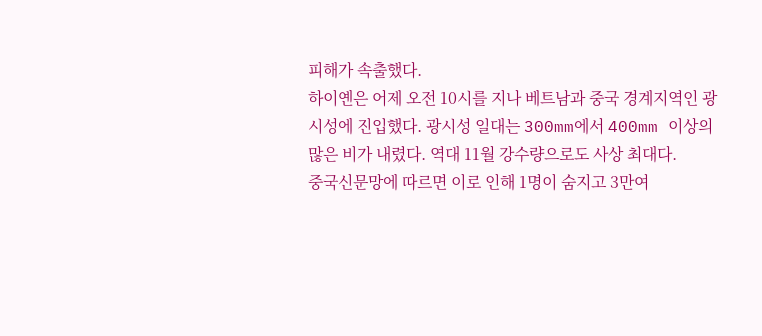피해가 속출했다.
하이옌은 어제 오전 10시를 지나 베트남과 중국 경계지역인 광시성에 진입했다. 광시성 일대는 300mm에서 400mm 이상의 많은 비가 내렸다. 역대 11월 강수량으로도 사상 최대다.
중국신문망에 따르면 이로 인해 1명이 숨지고 3만여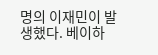명의 이재민이 발생했다. 베이하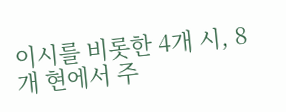이시를 비롯한 4개 시, 8개 현에서 주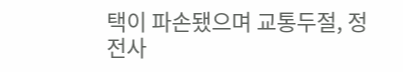택이 파손됐으며 교통두절, 정전사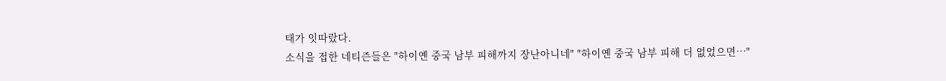태가 잇따랐다.
소식을 접한 네티즌들은 "하이옌 중국 남부 피해까지 장난아니네" "하이옌 중국 남부 피해 더 없었으면…"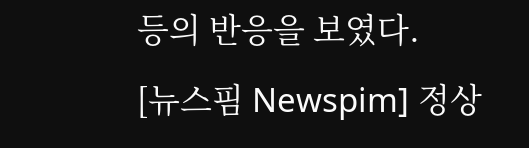등의 반응을 보였다.
[뉴스핌 Newspim] 정상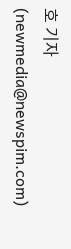호 기자 (newmedia@newspim.com)